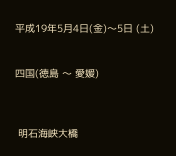平成19年5月4日(金)〜5日 (土)


四国(徳島 〜 愛媛)



 明石海峡大橋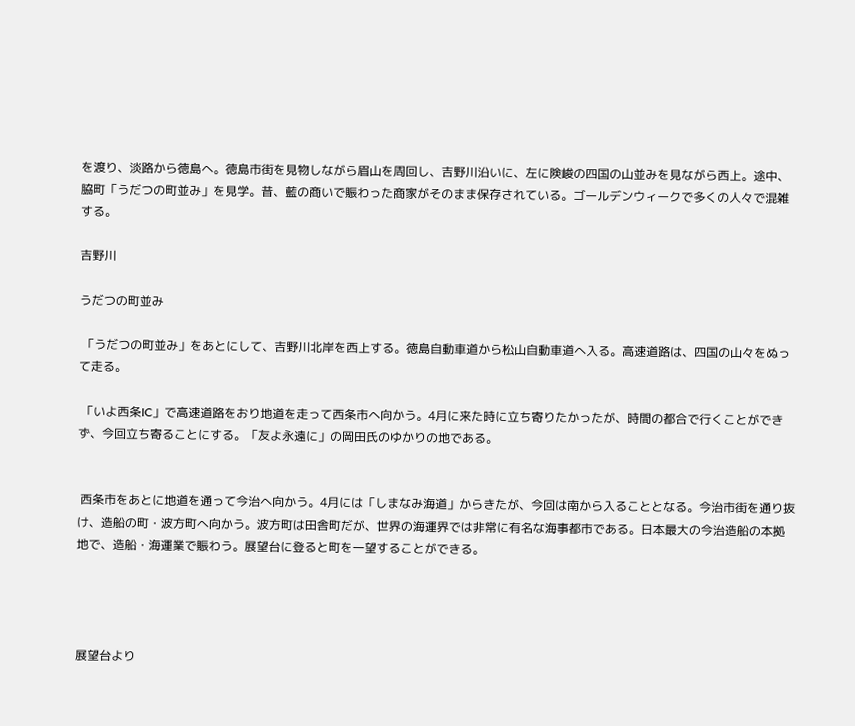を渡り、淡路から徳島へ。徳島市街を見物しながら眉山を周回し、吉野川沿いに、左に険峻の四国の山並みを見ながら西上。途中、脇町「うだつの町並み」を見学。昔、藍の商いで賑わった商家がそのまま保存されている。ゴールデンウィークで多くの人々で混雑する。

吉野川

うだつの町並み

 「うだつの町並み」をあとにして、吉野川北岸を西上する。徳島自動車道から松山自動車道へ入る。高速道路は、四国の山々をぬって走る。

 「いよ西条IC」で高速道路をおり地道を走って西条市へ向かう。4月に来た時に立ち寄りたかったが、時間の都合で行くことができず、今回立ち寄ることにする。「友よ永遠に」の岡田氏のゆかりの地である。


 西条市をあとに地道を通って今治へ向かう。4月には「しまなみ海道」からきたが、今回は南から入ることとなる。今治市街を通り抜け、造船の町・波方町へ向かう。波方町は田舎町だが、世界の海運界では非常に有名な海事都市である。日本最大の今治造船の本拠地で、造船・海運業で賑わう。展望台に登ると町を一望することができる。




展望台より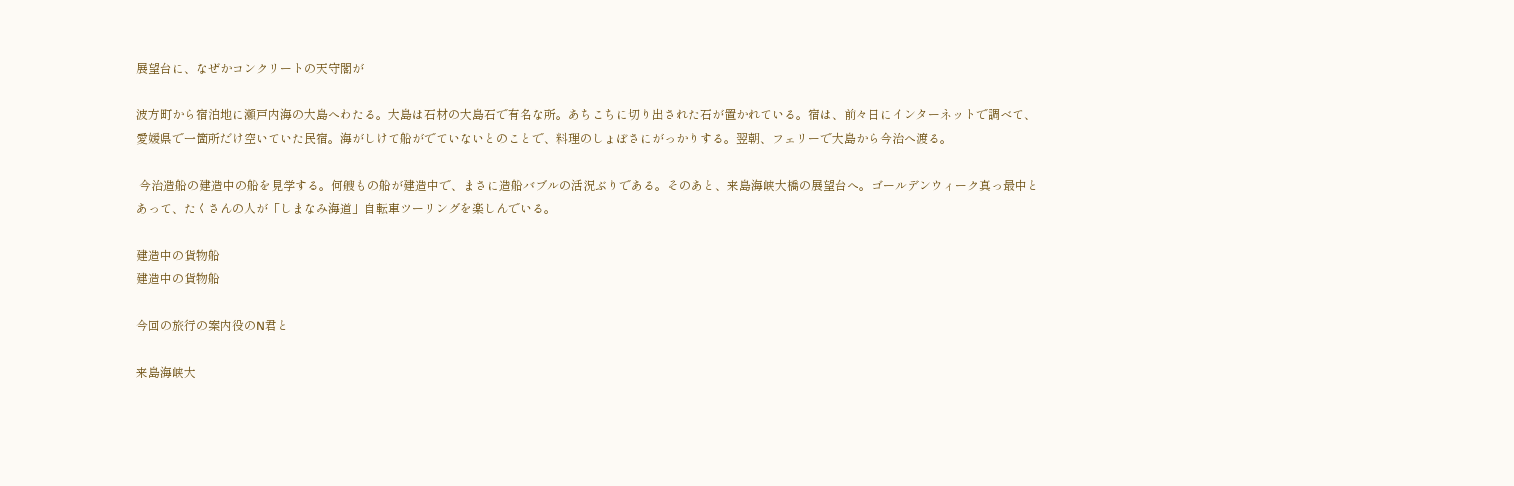展望台に、なぜかコンクリートの天守閣が

波方町から宿泊地に瀬戸内海の大島へわたる。大島は石材の大島石で有名な所。あちこちに切り出された石が置かれている。宿は、前々日にインターネットで調べて、愛媛県で一箇所だけ空いていた民宿。海がしけて船がでていないとのことで、料理のしょぼさにがっかりする。翌朝、フェリーで大島から今治へ渡る。

 今治造船の建造中の船を見学する。何艘もの船が建造中で、まさに造船バブルの活況ぶりである。そのあと、来島海峡大橋の展望台へ。ゴールデンウィーク真っ最中とあって、たくさんの人が「しまなみ海道」自転車ツーリングを楽しんでいる。

建造中の貨物船
建造中の貨物船

今回の旅行の案内役のN君と

来島海峡大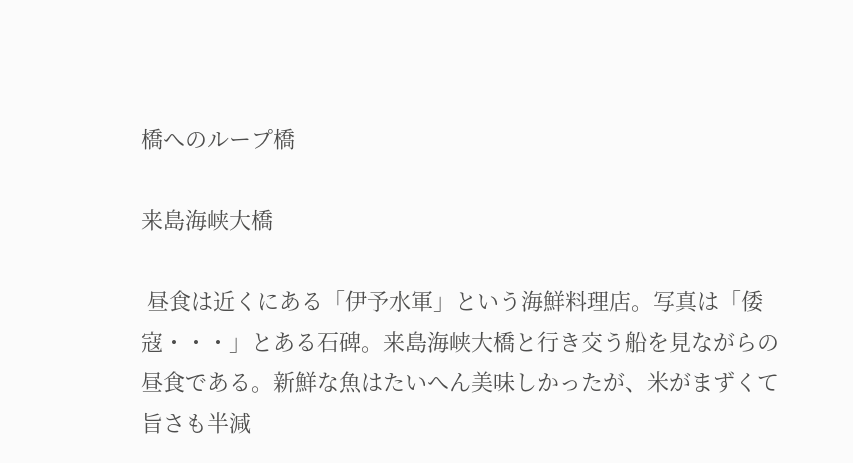橋へのループ橋

来島海峡大橋

 昼食は近くにある「伊予水軍」という海鮮料理店。写真は「倭寇・・・」とある石碑。来島海峡大橋と行き交う船を見ながらの昼食である。新鮮な魚はたいへん美味しかったが、米がまずくて旨さも半減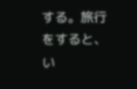する。旅行をすると、い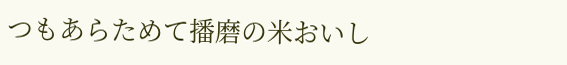つもあらためて播磨の米おいし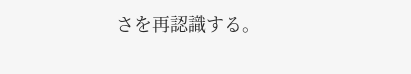さを再認識する。